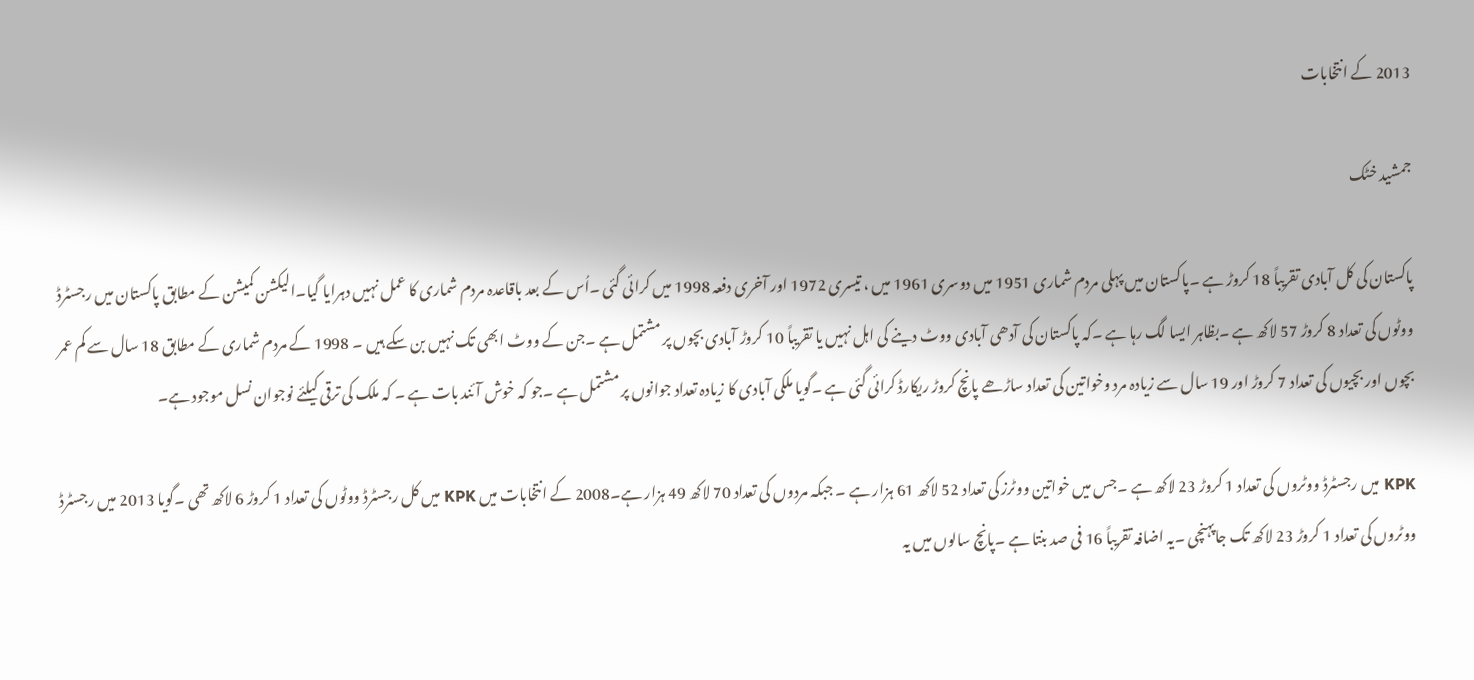2013 کے انتخابات

جمشید خٹک

پاکستان کی کل آبادی تقریباً 18 کروڑ ہے ۔پاکستان میں پہلی مردم شماری 1951 میں دوسری 1961 میں ، تیسری 1972 اور آخری دفعہ 1998 میں کرائی گئی ۔اُس کے بعد باقاعدہ مردم شماری کا عمل نہیں دہرایا گیا۔الیکشن کمیشن کے مطابق پاکستان میں رجسٹرڈ ووٹوں کی تعداد 8 کروڑ 57 لاکھ ہے ۔بظاہر ایسا لگ رہا ہے ۔کہ پاکستان کی آدھی آبادی ووٹ دینے کی اہل نہیں یا تقریباً 10 کروڑ آبادی بچوں پر مشتمل ہے ۔جن کے ووٹ ابھی تک نہیں بن سکے ہیں ۔ 1998 کے مردم شماری کے مطابق 18 سال سے کم عمر بچوں اور بچیوں کی تعداد 7 کروڑ اور 19 سال سے زیادہ مرد وخواتین کی تعداد ساڑھے پانچ کروڑ ریکارڈ کرائی گئی ہے ۔گویا ملکی آبادی کا زیادہ تعداد جوانوں پر مشتمل ہے ۔جو کہ خوش آئند بات ہے ۔ کہ ملک کی ترقی کیلئے نوجوان نسل موجود ہے۔

KPK میں رجسٹرڈ ووٹروں کی تعداد 1 کروڑ 23 لاکھ ہے ۔جس میں خواتین ووٹرز کی تعداد 52 لاکھ 61 ہزار ہے ۔ جبکہ مردوں کی تعداد 70 لاکھ 49 ہزار ہے۔2008 کے انتخابات میں KPK میں کل رجسٹرڈ ووٹوں کی تعداد 1 کروڑ 6 لاکھ تھی ۔گویا 2013 میں رجسٹرڈ ووٹروں کی تعداد 1 کروڑ 23 لاکھ تک جاپہنچی ۔یہ اضافہ تقریباً 16 فی صد بنتا ہے ۔پانچ سالوں میں یہ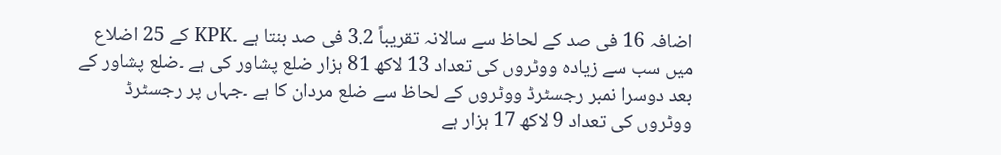اضافہ 16 فی صد کے لحاظ سے سالانہ تقریباً 3.2 فی صد بنتا ہے ۔KPK کے 25 اضلاع میں سب سے زیادہ ووٹروں کی تعداد 13 لاکھ 81 ہزار ضلع پشاور کی ہے ۔ضلع پشاور کے بعد دوسرا نمبر رجسٹرڈ ووٹروں کے لحاظ سے ضلع مردان کا ہے ۔جہاں پر رجسٹرڈ ووٹروں کی تعداد 9 لاکھ 17 ہزار ہے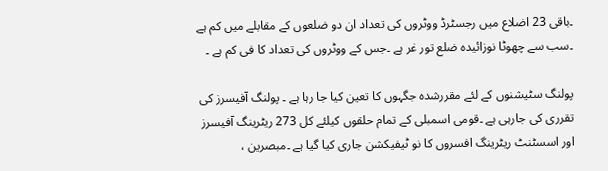۔باقی 23 اضلاع میں رجسٹرڈ ووٹروں کی تعداد ان دو ضلعوں کے مقابلے میں کم ہے ۔سب سے چھوٹا نوزائیدہ ضلع تور غر ہے ۔جس کے ووٹروں کی تعداد کا فی کم ہے ۔

پولنگ سٹیشنوں کے لئے مقررشدہ جگہوں کا تعین کیا جا رہا ہے ۔ پولنگ آفیسرز کی تقرری کی جارہی ہے ۔قومی اسمبلی کے تمام حلقوں کیلئے کل 273 ریٹرینگ آفیسرز اور اسسٹنٹ ریٹرینگ افسروں کا نو ٹیفیکشن جاری کیا گیا ہے ۔مبصرین ،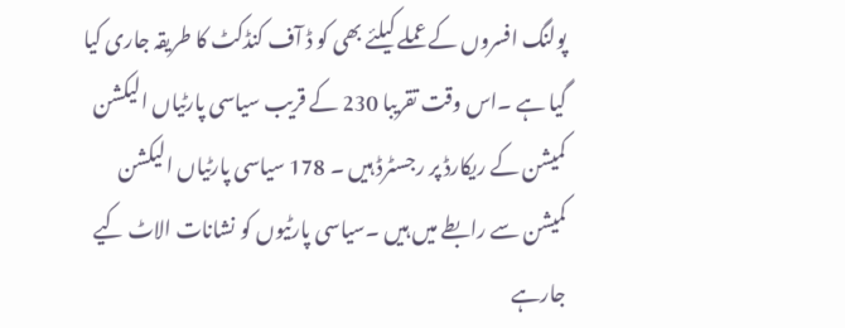پولنگ افسروں کے عملے کیلئے بھی کو ڈ آف کنڈکٹ کا طریقہ جاری کیا گیا ہے ۔اس وقت تقریبا 230 کے قریب سیاسی پارٹیاں الیکشن کمیشن کے ریکارڈ پر رجسٹرڈ ہیں ۔ 178 سیاسی پارٹیاں الیکشن کمیشن سے رابطے میں ہیں ۔سیاسی پارٹیوں کو نشانات الاٹ کیے جارہے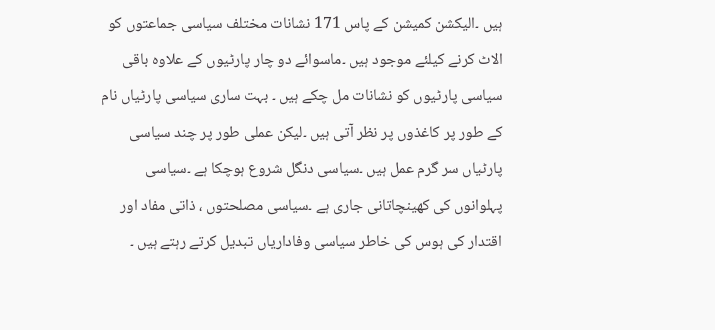ہیں ۔الیکشن کمیشن کے پاس 171 نشانات مختلف سیاسی جماعتوں کو الاٹ کرنے کیلئے موجود ہیں ۔ماسوائے دو چار پارٹیوں کے علاوہ باقی سیاسی پارٹیوں کو نشانات مل چکے ہیں ۔ بہت ساری سیاسی پارٹیاں نام کے طور پر کاغذوں پر نظر آتی ہیں ۔لیکن عملی طور پر چند سیاسی پارٹیاں سر گرم عمل ہیں ۔سیاسی دنگل شروع ہوچکا ہے ۔سیاسی پہلوانوں کی کھینچاتانی جاری ہے ۔سیاسی مصلحتوں ، ذاتی مفاد اور اقتدار کی ہوس کی خاطر سیاسی وفاداریاں تبدیل کرتے رہتے ہیں ۔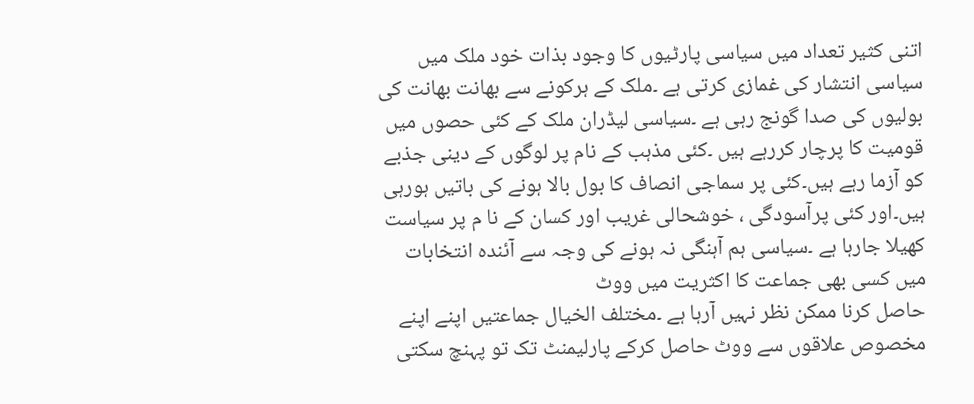اتنی کثیر تعداد میں سیاسی پارٹیوں کا وجود بذات خود ملک میں سیاسی انتشار کی غمازی کرتی ہے ۔ملک کے ہرکونے سے بھانت بھانت کی بولیوں کی صدا گونج رہی ہے ۔سیاسی لیڈران ملک کے کئی حصوں میں قومیت کا پرچار کررہے ہیں ۔کئی مذہب کے نام پر لوگوں کے دینی جذبے کو آزما رہے ہیں۔کئی پر سماجی انصاف کا بول بالا ہونے کی باتیں ہورہی ہیں۔اور کئی پرآسودگی ، خوشحالی غریب اور کسان کے نا م پر سیاست کھیلا جارہا ہے ۔سیاسی ہم آہنگی نہ ہونے کی وجہ سے آئندہ انتخابات میں کسی بھی جماعت کا اکثریت میں ووٹ
حاصل کرنا ممکن نظر نہیں آرہا ہے ۔مختلف الخیال جماعتیں اپنے اپنے مخصوص علاقوں سے ووٹ حاصل کرکے پارلیمنٹ تک تو پہنچ سکتی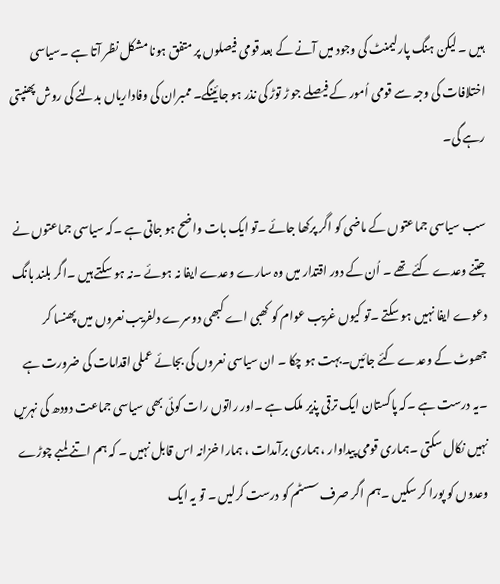ہیں ۔ لیکن ہنگ پارلیمنٹ کی وجود میں آنے کے بعد قومی فیصلوں پر متفق ہونا مشکل نظر آتا ہے ۔سیاسی اختلافات کی وجہ سے قومی اُمور کے فیصلے جو ڑ توڑ کی نذر ہو جائینگے۔ ممبران کی وفاداریاں بدلنے کی روش پھنپتی رہے گی۔

سب سیاسی جماعتوں کے ماضی کو اگر پرکھا جائے ۔تو ایک بات واضح ہو جاتی ہے ۔کہ سیاسی جماعتوں نے جتنے وعدے کئے تھے ۔ اُن کے دور اقتدار میں وہ سارے وعدے ایفا نہ ہوئے ۔نہ ہو سکتے ہیں ۔اگر بلند بانگ دعوے ایفا نہیں ہو سکتے ۔تو کیوں غریب عوام کو کھبی اے کبھی دوسرے دلفریب نعروں میں پھنسا کر جھوٹ کے وعدے کئے جائیں۔بہت ہو چکا ۔ ان سیاسی نعروں کی بجائے عملی اقدامات کی ضرورت ہے ۔یہ درست ہے ۔کہ پاکستان ایک ترقی پذیر ملک ہے ۔اور راتوں رات کوئی بھی سیاسی جماعت دودھ کی نہریں نہیں نکال سکتی ۔ہماری قومی پیداوار ، ہماری برآمدات ، ہمارا خزانہ اس قابل نہیں ۔ کہ ہم اتنے لمبے چوڑے وعدوں کو پورا کر سکیں ۔ہم اگر صرف سسٹم کو درست کرلیں ۔ تو یہ ایک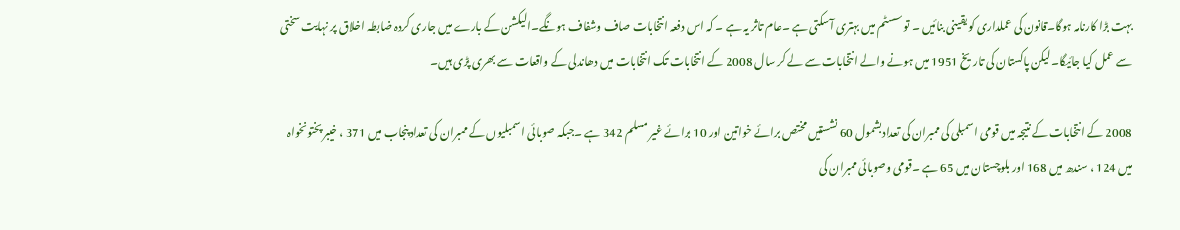بہت بڑا کارنامہ ہوگا۔قانون کی عملداری کو یقینی بنائیں ۔ تو سسٹم میں بہتری آسکتی ہے ۔عام تاثر یہ ہے ۔ کہ اس دفعہ انتخابات صاف وشفاف ہونگے۔الیکشن کے بارے میں جاری کردہ ضابطہ اخلاق پر نہایت سختی سے عمل کیا جائیگا۔لیکن پاکستان کی تاریخ 1951 میں ہونے والے انتخابات سے لے کر سال 2008 کے انتخابات تک انتخابات میں دھاندلی کے واقعات سے بھری پڑی ہیں۔

2008 کے انتخابات کے نتیجہ میں قومی اسمبلی کی ممبران کی تعدادبشمول 60 نشستیں مختص برائے خواتین اور 10 برائے غیر مسلم 342 ہے ۔جبکہ صوبائی اسمبلیوں کے ممبران کی تعداد پنجاب میں 371 ، خیبر پختونخواہ میں 124 ، سندھ میں 168 اور بلوچستان میں 65 ہے ۔قومی وصوبائی ممبران کی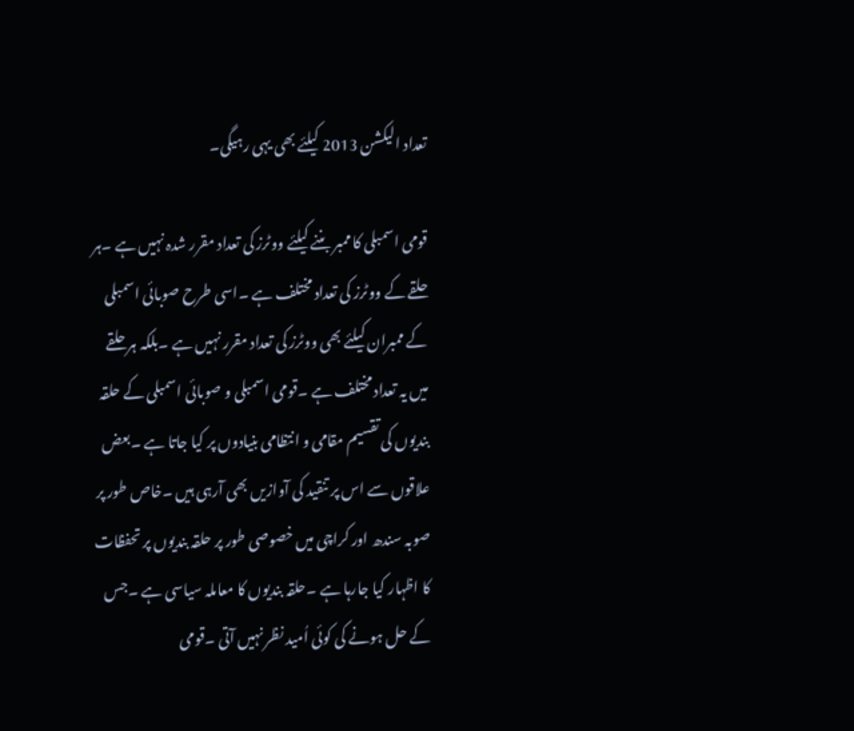تعداد الیکشن 2013 کیلئے بھی یہی رہیگی۔

قومی اسمبلی کا ممبر بننے کیلئے ووٹرز کی تعداد مقرر شدہ نہیں ہے ۔ہر حلقے کے ووٹرز کی تعداد مختلف ہے ۔اسی طرح صوبائی اسمبلی کے ممبران کیلئے بھی ووٹرز کی تعداد مقرر نہیں ہے ۔بلکہ ہر حلقے میں یہ تعداد مختلف ہے ۔قومی اسمبلی و صوبائی اسمبلی کے حلقہ بندیوں کی تقسیم مقامی و انتظامی بنیادوں پر کیا جاتا ہے ۔بعض علاقوں سے اس پر تنقید کی آوازیں بھی آرہی ہیں ۔خاص طور پر صوبہ سندھ اور کراچی میں خصوصی طور پر حلقہ بندیوں پر تحفظات کا اظہار کیا جارہا ہے ۔حلقہ بندیوں کا معاملہ سیاسی ہے ۔جس کے حل ہونے کی کوئی اُمید نظر نہیں آتی ۔قومی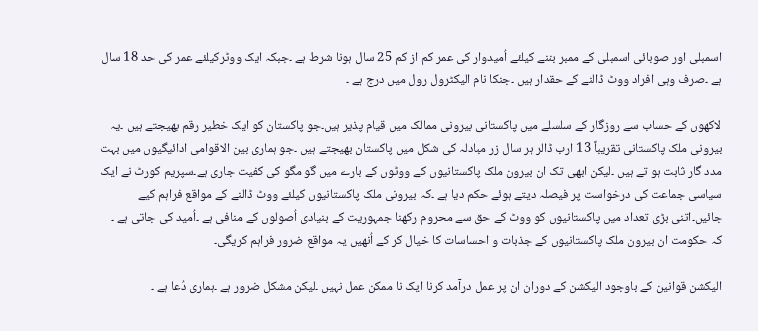اسمبلی اور صوبائی اسمبلی کے ممبر بننے کیلئے اُمیدوار کی عمر کم از کم 25 سال ہونا شرط ہے ۔جبکہ ایک ووٹرکیلئے عمر کی حد 18 سال ہے ۔صرف وہی افراد ووٹ ڈالنے کے حقدار ہیں ۔جنکا نام الیکٹرول رول میں درج ہے ۔

لاکھوں کے حساب سے روزگار کے سلسلے میں پاکستانی بیرونی ممالک میں قیام پذیر ہیں۔جو پاکستان کو ایک خطیر رقم بھیجتے ہیں ۔یہ بیرونی ملک پاکستانی تقریباً 13 ارب ڈالر ہر سال زر مبادلہ کی شکل میں پاکستان بھیجتے ہیں ۔جو ہماری بین الاقوامی ادائیگیوں میں بہت مدد گار ثابت ہو تے ہیں ۔لیکن ابھی تک ان بیرون ملک پاکستانیوں کے ووٹوں کے بارے میں گو مگو کی کفیت جاری ہے۔سپریم کورٹ نے ایک سیاسی جماعت کی درخواست پر فیصلہ دیتے ہوئے حکم دیا ہے ۔کہ بیرونی ملک پاکستانیوں کیلئے ووٹ ڈالنے کے مواقع فراہم کیے جائیں۔اتنی بڑی تعداد میں پاکستانیوں کو ووٹ کے حق سے محروم رکھنا جمہوریت کے بنیادی اُصولوں کے منافی ہے ۔اُمید کی جاتی ہے ۔ کہ حکومت ان بیرون ملک پاکستانیوں کے جذبات و احساسات کا خیال کر کے اُنھیں یہ مواقع ضرور فراہم کریگی۔

الیکشن قوانین کے باوجود الیکشن کے دوران ان پر عمل درآمد کرنا ایک نا ممکن عمل نہیں ۔لیکن مشکل ضرور ہے ۔ہماری دُعا ہے ۔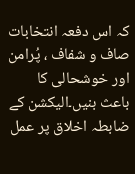کہ اس دفعہ انتخابات صاف و شفاف ، پُرامن اور خوشحالی کا باعث بنیں۔الیکشن کے ضابطہ اخلاق پر عمل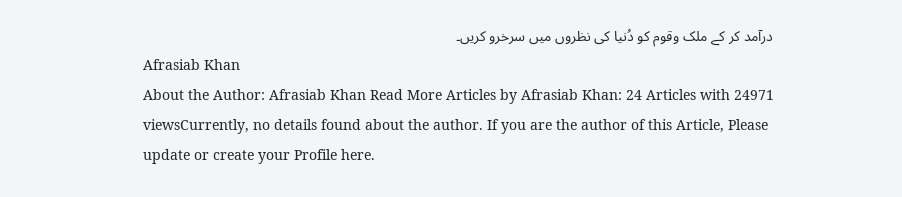درآمد کر کے ملک وقوم کو دُنیا کی نظروں میں سرخرو کریں۔
Afrasiab Khan
About the Author: Afrasiab Khan Read More Articles by Afrasiab Khan: 24 Articles with 24971 viewsCurrently, no details found about the author. If you are the author of this Article, Please update or create your Profile here.